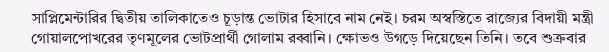সাপ্লিমেন্টারির দ্বিতীয় তালিকাতেও চূড়ান্ত ভোটার হিসাবে নাম নেই। চরম অস্বস্তিতে রাজ্যের বিদায়ী মন্ত্রী গোয়ালপোখরের তৃণমূলের ভোটপ্রার্থী গোলাম রব্বানি। ক্ষোভও উগড়ে দিয়েছেন তিনি। তবে শুক্রবার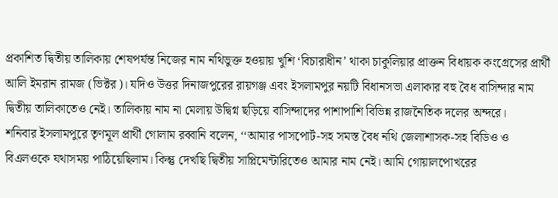প্রকাশিত দ্বিতীয় তালিকায় শেষপর্যন্ত নিজের নাম নথিভুক্ত হওয়ায় খুশি ‘বিচারাধীন’ থাকা চাকুলিয়ার প্রাক্তন বিধায়ক কংগ্রেসের প্রার্থী আলি ইমরান রামজ (ভিক্টর)। যদিও উত্তর দিনাজপুরের রায়গঞ্জ এবং ইসলামপুর নয়টি বিধানসভা এলাকার বহু বৈধ বাসিন্দার নাম দ্বিতীয় তালিকাতেও নেই। তালিকায় নাম না মেলায় উদ্বিগ্ন ছড়িয়ে বাসিন্দাদের পাশাপাশি বিভিন্ন রাজনৈতিক দলের অন্দরে।
শনিবার ইসলামপুরে তৃণমূল প্রার্থী গোলাম রব্বানি বলেন, ‘‘আমার পাসপোর্ট-সহ সমস্ত বৈধ নথি জেলাশাসক-সহ বিডিও ও বিএলওকে যথাসময় পাঠিয়েছিলাম। কিন্তু দেখছি দ্বিতীয় সাপ্লিমেন্টারিতেও আমার নাম নেই। আমি গোয়ালপোখরের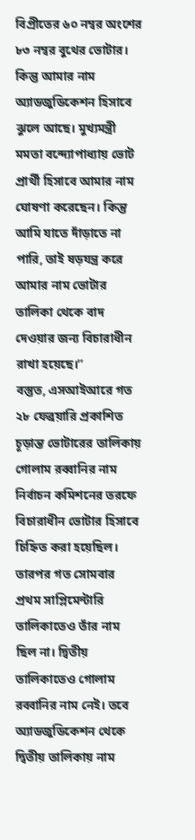বিপ্রীতের ৬০ নম্বর অংশের ৮৩ নম্বর বুথের ভোটার। কিন্তু আমার নাম অ্যাডজুডিকেশন হিসাবে ঝুলে আছে। মুখ্যমন্ত্রী মমতা বন্দ্যোপাধ্যায় ভোট প্রার্থী হিসাবে আমার নাম ঘোষণা করেছেন। কিন্তু আমি যাতে দাঁড়াতে না পারি, তাই ষড়যন্ত্র করে আমার নাম ভোটার তালিকা থেকে বাদ দেওয়ার জন্য বিচারাধীন রাখা হয়েছে।’’
বস্তুত, এসআইআরে গত ২৮ ফেব্রয়ারি প্রকাশিত চূড়ান্ত ভোটারের তালিকায় গোলাম রব্বানির নাম নির্বাচন কমিশনের তরফে বিচারাধীন ভোটার হিসাবে চিহ্নিত করা হয়েছিল। তারপর গত সোমবার প্রথম সাপ্লিমেন্টারি তালিকাতেও তাঁর নাম ছিল না। দ্বিতীয় তালিকাতেও গোলাম রব্বানির নাম নেই। তবে অ্যাডজুডিকেশন থেকে দ্বিতীয় তালিকায় নাম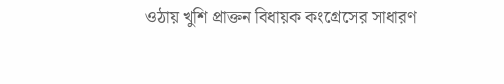ওঠায় খুশি প্রাক্তন বিধায়ক কংগ্রেসের সাধারণ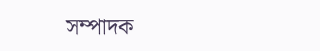সম্পাদক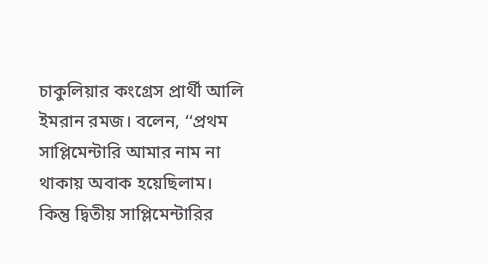চাকুলিয়ার কংগ্রেস প্রার্থী আলি ইমরান রমজ। বলেন, ‘‘প্রথম সাপ্লিমেন্টারি আমার নাম না থাকায় অবাক হয়েছিলাম। কিন্তু দ্বিতীয় সাপ্লিমেন্টারির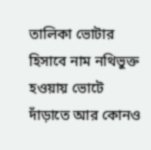তালিকা ভোটার হিসাবে নাম নথিভুক্ত হওয়ায় ভোটে দাঁড়াতে আর কোনও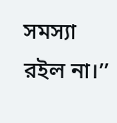সমস্যা রইল না।’’